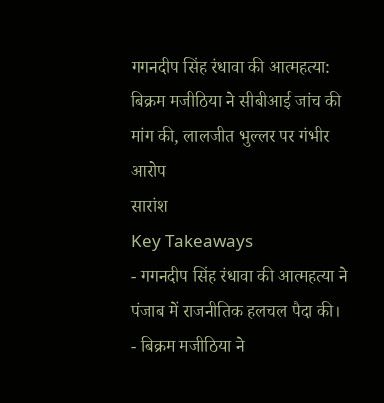गगनदीप सिंह रंधावा की आत्महत्या: बिक्रम मजीठिया ने सीबीआई जांच की मांग की, लालजीत भुल्लर पर गंभीर आरोप
सारांश
Key Takeaways
- गगनदीप सिंह रंधावा की आत्महत्या ने पंजाब में राजनीतिक हलचल पैदा की।
- बिक्रम मजीठिया ने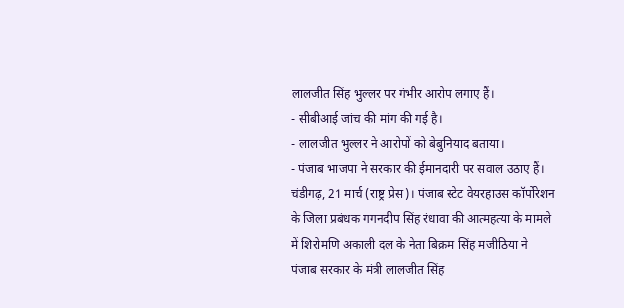लालजीत सिंह भुल्लर पर गंभीर आरोप लगाए हैं।
- सीबीआई जांच की मांग की गई है।
- लालजीत भुल्लर ने आरोपों को बेबुनियाद बताया।
- पंजाब भाजपा ने सरकार की ईमानदारी पर सवाल उठाए हैं।
चंडीगढ़, 21 मार्च (राष्ट्र प्रेस)। पंजाब स्टेट वेयरहाउस कॉर्पोरेशन के जिला प्रबंधक गगनदीप सिंह रंधावा की आत्महत्या के मामले में शिरोमणि अकाली दल के नेता बिक्रम सिंह मजीठिया ने पंजाब सरकार के मंत्री लालजीत सिंह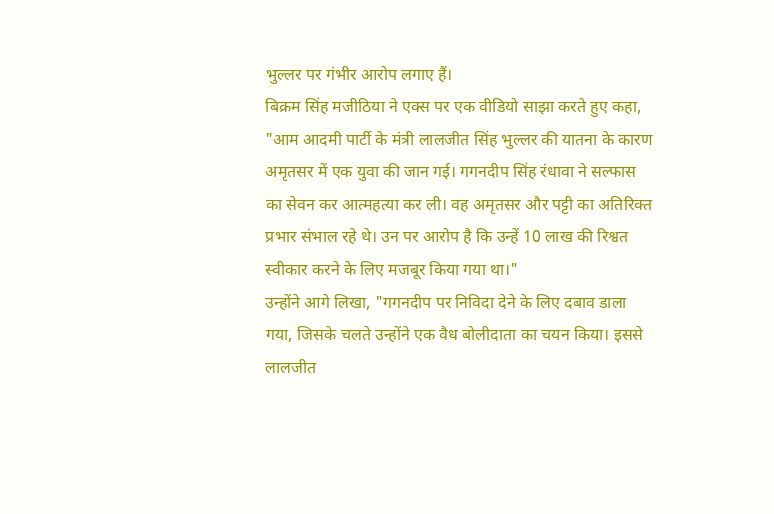भुल्लर पर गंभीर आरोप लगाए हैं।
बिक्रम सिंह मजीठिया ने एक्स पर एक वीडियो साझा करते हुए कहा, "आम आदमी पार्टी के मंत्री लालजीत सिंह भुल्लर की यातना के कारण अमृतसर में एक युवा की जान गई। गगनदीप सिंह रंधावा ने सल्फास का सेवन कर आत्महत्या कर ली। वह अमृतसर और पट्टी का अतिरिक्त प्रभार संभाल रहे थे। उन पर आरोप है कि उन्हें 10 लाख की रिश्वत स्वीकार करने के लिए मजबूर किया गया था।"
उन्होंने आगे लिखा, "गगनदीप पर निविदा देने के लिए दबाव डाला गया, जिसके चलते उन्होंने एक वैध बोलीदाता का चयन किया। इससे लालजीत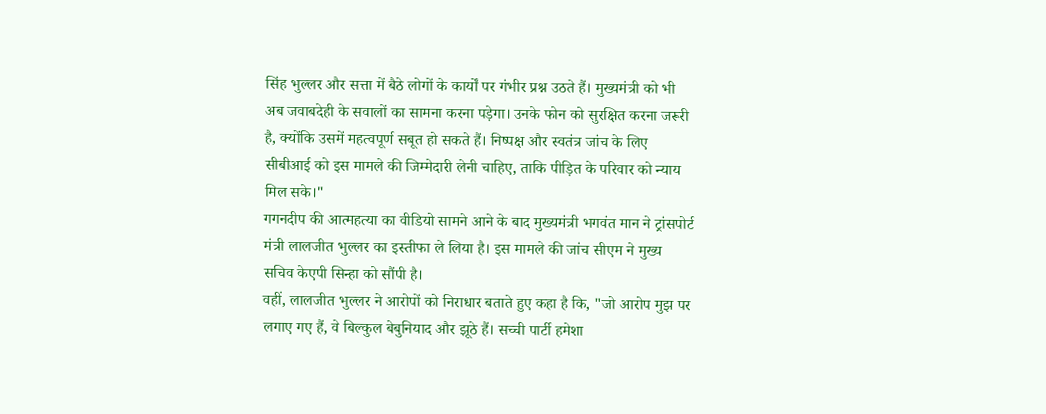सिंह भुल्लर और सत्ता में बैठे लोगों के कार्यों पर गंभीर प्रश्न उठते हैं। मुख्यमंत्री को भी अब जवाबदेही के सवालों का सामना करना पड़ेगा। उनके फोन को सुरक्षित करना जरूरी है, क्योंकि उसमें महत्वपूर्ण सबूत हो सकते हैं। निष्पक्ष और स्वतंत्र जांच के लिए सीबीआई को इस मामले की जिम्मेदारी लेनी चाहिए, ताकि पीड़ित के परिवार को न्याय मिल सके।"
गगनदीप की आत्महत्या का वीडियो सामने आने के बाद मुख्यमंत्री भगवंत मान ने ट्रांसपोर्ट मंत्री लालजीत भुल्लर का इस्तीफा ले लिया है। इस मामले की जांच सीएम ने मुख्य सचिव केएपी सिन्हा को सौंपी है।
वहीं, लालजीत भुल्लर ने आरोपों को निराधार बताते हुए कहा है कि, "जो आरोप मुझ पर लगाए गए हैं, वे बिल्कुल बेबुनियाद और झूठे हैं। सच्ची पार्टी हमेशा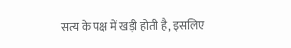सत्य के पक्ष में खड़ी होती है, इसलिए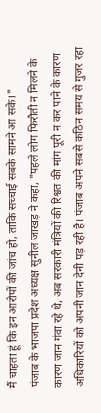मैं चाहता हूं कि इन आरोपों की जांच हो, ताकि सच्चाई सबके सामने आ सके।"
पंजाब के भाजपा प्रदेश अध्यक्ष सुनील जाखड़ ने कहा, "पहले लोग फिरौती न मिलने के कारण जान गंवा रहे थे, अब सरकारी मंत्रियों की रिश्वत की मांग पूरी न कर पाने के कारण अधिकारियों को अपनी जान देनी पड़ रही है। पंजाब अपने सबसे कठिन समय से गुजर रहा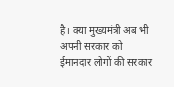है। क्या मुख्यमंत्री अब भी अपनी सरकार को ईमानदार लोगों की सरकार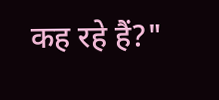कह रहे हैं?"